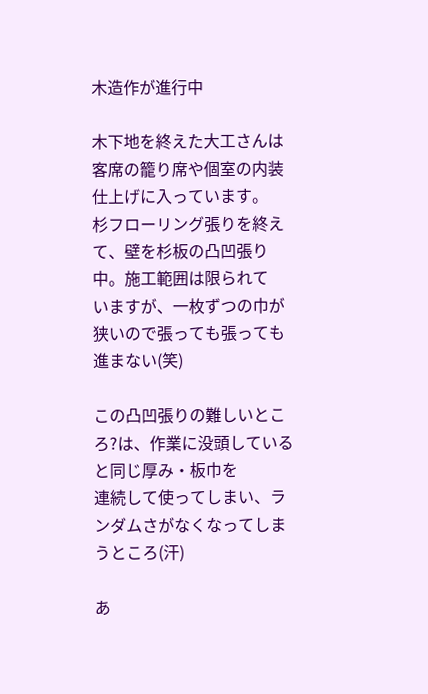木造作が進行中

木下地を終えた大工さんは客席の籠り席や個室の内装仕上げに入っています。
杉フローリング張りを終えて、壁を杉板の凸凹張り中。施工範囲は限られて
いますが、一枚ずつの巾が狭いので張っても張っても進まない(笑)

この凸凹張りの難しいところ?は、作業に没頭していると同じ厚み・板巾を
連続して使ってしまい、ランダムさがなくなってしまうところ(汗)

あ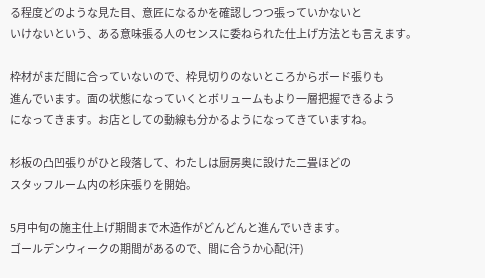る程度どのような見た目、意匠になるかを確認しつつ張っていかないと
いけないという、ある意味張る人のセンスに委ねられた仕上げ方法とも言えます。

枠材がまだ間に合っていないので、枠見切りのないところからボード張りも
進んでいます。面の状態になっていくとボリュームもより一層把握できるよう
になってきます。お店としての動線も分かるようになってきていますね。

杉板の凸凹張りがひと段落して、わたしは厨房奥に設けた二畳ほどの
スタッフルーム内の杉床張りを開始。

5月中旬の施主仕上げ期間まで木造作がどんどんと進んでいきます。
ゴールデンウィークの期間があるので、間に合うか心配(汗)